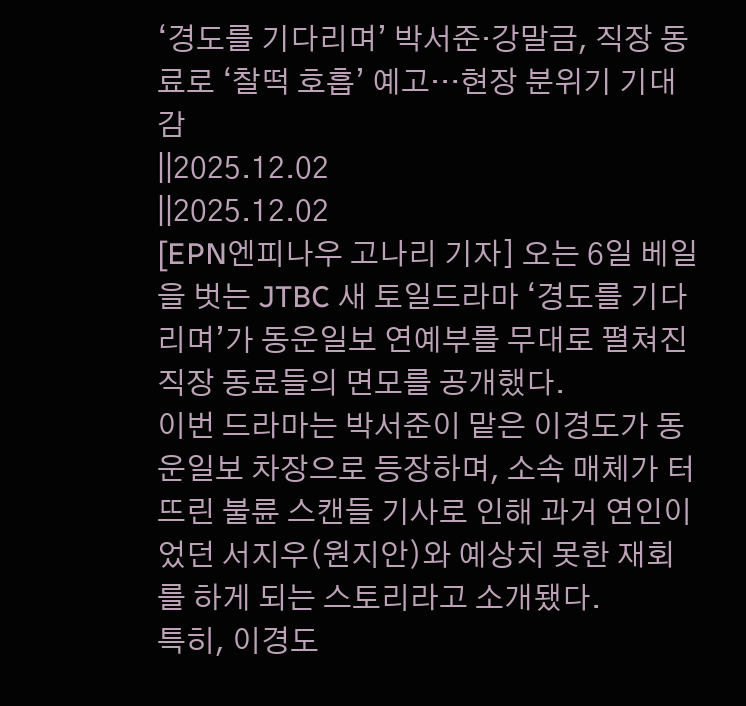‘경도를 기다리며’ 박서준·강말금, 직장 동료로 ‘찰떡 호흡’ 예고…현장 분위기 기대감
||2025.12.02
||2025.12.02
[EPN엔피나우 고나리 기자] 오는 6일 베일을 벗는 JTBC 새 토일드라마 ‘경도를 기다리며’가 동운일보 연예부를 무대로 펼쳐진 직장 동료들의 면모를 공개했다.
이번 드라마는 박서준이 맡은 이경도가 동운일보 차장으로 등장하며, 소속 매체가 터뜨린 불륜 스캔들 기사로 인해 과거 연인이었던 서지우(원지안)와 예상치 못한 재회를 하게 되는 스토리라고 소개됐다.
특히, 이경도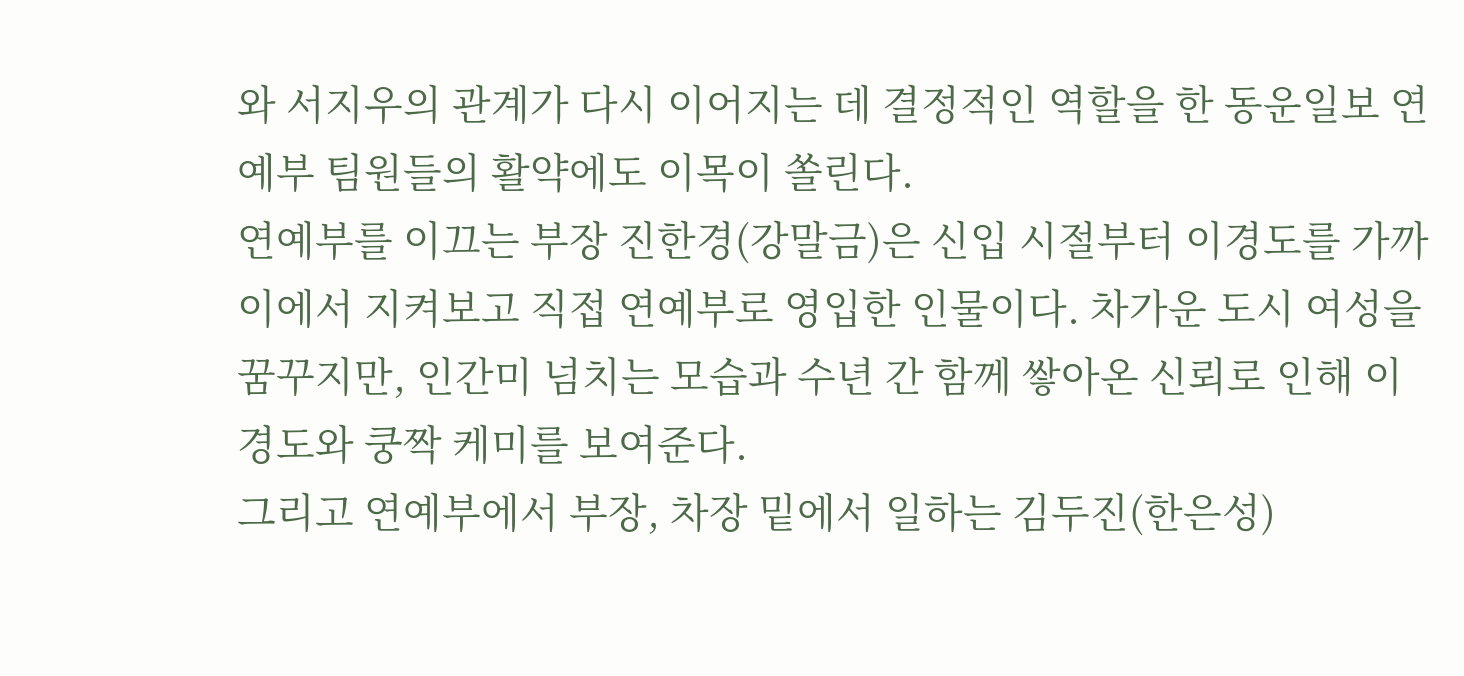와 서지우의 관계가 다시 이어지는 데 결정적인 역할을 한 동운일보 연예부 팀원들의 활약에도 이목이 쏠린다.
연예부를 이끄는 부장 진한경(강말금)은 신입 시절부터 이경도를 가까이에서 지켜보고 직접 연예부로 영입한 인물이다. 차가운 도시 여성을 꿈꾸지만, 인간미 넘치는 모습과 수년 간 함께 쌓아온 신뢰로 인해 이경도와 쿵짝 케미를 보여준다.
그리고 연예부에서 부장, 차장 밑에서 일하는 김두진(한은성)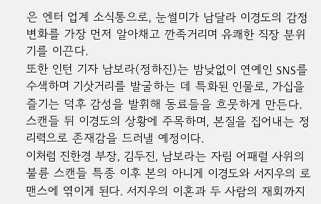은 엔터 업계 소식통으로, 눈썰미가 남달라 이경도의 감정 변화를 가장 먼저 알아채고 깐족거리며 유쾌한 직장 분위기를 이끈다.
또한 인턴 기자 남보라(정하진)는 밤낮없이 연예인 SNS를 수색하며 기삿거리를 발굴하는 데 특화된 인물로, 가십을 즐기는 덕후 감성을 발휘해 동료들을 흐뭇하게 만든다. 스캔들 뒤 이경도의 상황에 주목하며, 본질을 집어내는 정리력으로 존재감을 드러낼 예정이다.
이처럼 진한경 부장, 김두진, 남보라는 자림 어패럴 사위의 불륜 스캔들 특종 이후 본의 아니게 이경도와 서지우의 로맨스에 엮이게 된다. 서지우의 이혼과 두 사람의 재회까지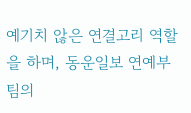예기치 않은 연결고리 역할을 하며, 동운일보 연예부 팀의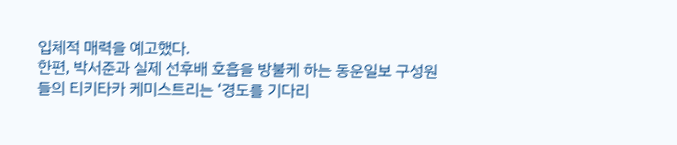입체적 매력을 예고했다.
한편, 박서준과 실제 선후배 호흡을 방불케 하는 동운일보 구성원들의 티키타카 케미스트리는 ‘경도를 기다리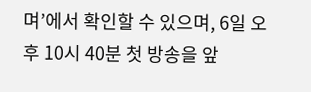며’에서 확인할 수 있으며, 6일 오후 10시 40분 첫 방송을 앞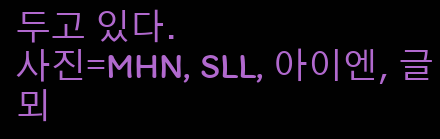두고 있다.
사진=MHN, SLL, 아이엔, 글뫼